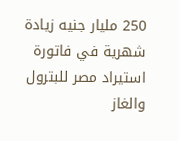250 مليار جنيه زيادة شهرية في فاتورة استيراد مصر للبترول والغاز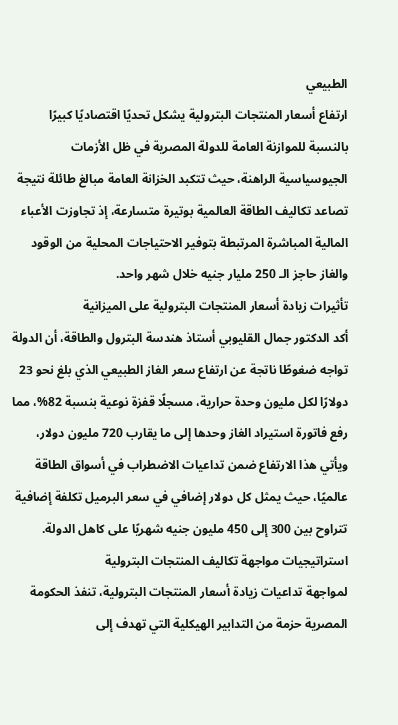الطبيعي
ارتفاع أسعار المنتجات البترولية يشكل تحديًا اقتصاديًا كبيرًا بالنسبة للموازنة العامة للدولة المصرية في ظل الأزمات الجيوسياسية الراهنة، حيث تتكبد الخزانة العامة مبالغ طائلة نتيجة تصاعد تكاليف الطاقة العالمية بوتيرة متسارعة، إذ تجاوزت الأعباء المالية المباشرة المرتبطة بتوفير الاحتياجات المحلية من الوقود والغاز حاجز الـ 250 مليار جنيه خلال شهر واحد.
تأثيرات زيادة أسعار المنتجات البترولية على الميزانية
أكد الدكتور جمال القليوبي أستاذ هندسة البترول والطاقة، أن الدولة تواجه ضغوطًا ناتجة عن ارتفاع سعر الغاز الطبيعي الذي بلغ نحو 23 دولارًا لكل مليون وحدة حرارية، مسجلًا قفزة نوعية بنسبة 82%، مما رفع فاتورة استيراد الغاز وحدها إلى ما يقارب 720 مليون دولار، ويأتي هذا الارتفاع ضمن تداعيات الاضطراب في أسواق الطاقة عالميًا، حيث يمثل كل دولار إضافي في سعر البرميل تكلفة إضافية تتراوح بين 300 إلى 450 مليون جنيه شهريًا على كاهل الدولة.
استراتيجيات مواجهة تكاليف المنتجات البترولية
لمواجهة تداعيات زيادة أسعار المنتجات البترولية، تنفذ الحكومة المصرية حزمة من التدابير الهيكلية التي تهدف إلى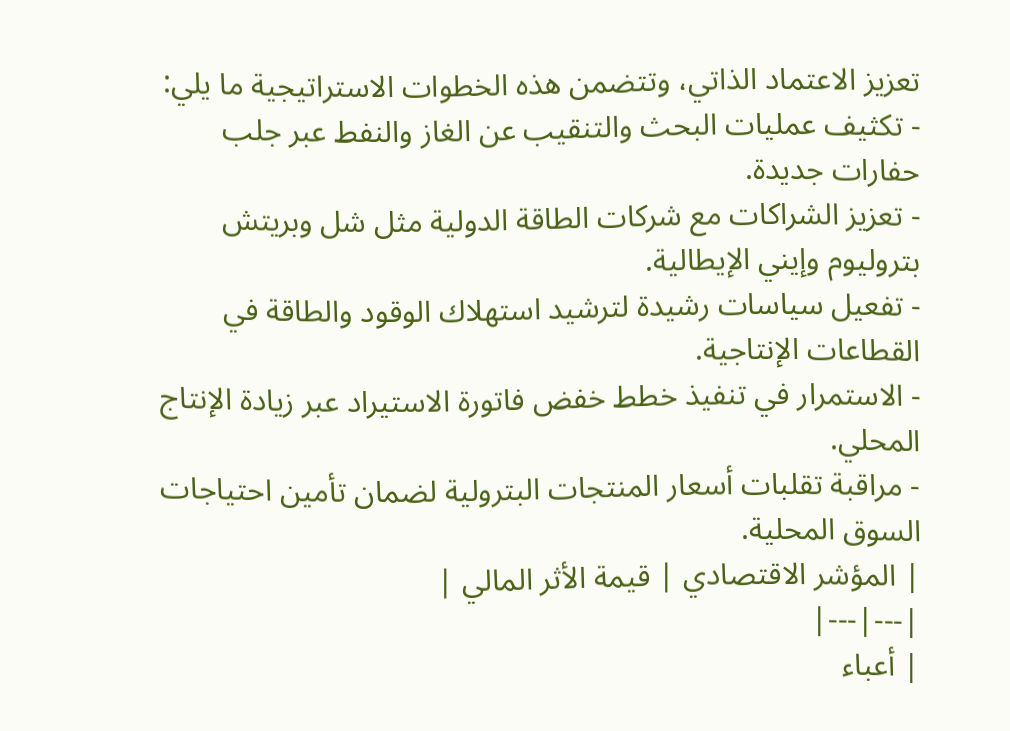تعزيز الاعتماد الذاتي، وتتضمن هذه الخطوات الاستراتيجية ما يلي:
- تكثيف عمليات البحث والتنقيب عن الغاز والنفط عبر جلب حفارات جديدة.
- تعزيز الشراكات مع شركات الطاقة الدولية مثل شل وبريتش بتروليوم وإيني الإيطالية.
- تفعيل سياسات رشيدة لترشيد استهلاك الوقود والطاقة في القطاعات الإنتاجية.
- الاستمرار في تنفيذ خطط خفض فاتورة الاستيراد عبر زيادة الإنتاج المحلي.
- مراقبة تقلبات أسعار المنتجات البترولية لضمان تأمين احتياجات السوق المحلية.
| المؤشر الاقتصادي | قيمة الأثر المالي |
|---|---|
| أعباء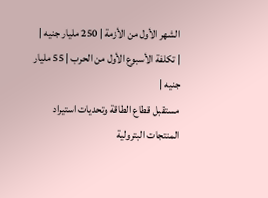الشهر الأول من الأزمة | 250 مليار جنيه |
| تكلفة الأسبوع الأول من الحرب | 55 مليار جنيه |
مستقبل قطاع الطاقة وتحديات استيراد المنتجات البترولية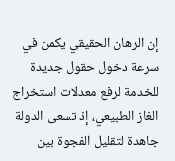إن الرهان الحقيقي يكمن في سرعة دخول حقول جديدة للخدمة لرفع معدلات استخراج الغاز الطبيعي، إذ تسعى الدولة جاهدة لتقليل الفجوة بين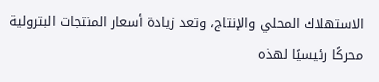الاستهلاك المحلي والإنتاج، وتعد زيادة أسعار المنتجات البترولية محركًا رئيسيًا لهذه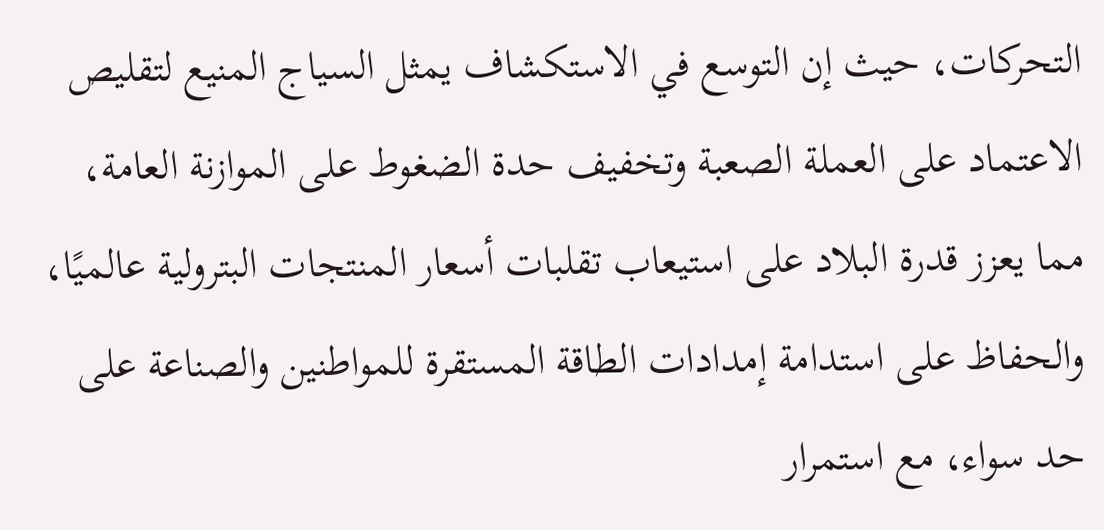التحركات، حيث إن التوسع في الاستكشاف يمثل السياج المنيع لتقليص الاعتماد على العملة الصعبة وتخفيف حدة الضغوط على الموازنة العامة، مما يعزز قدرة البلاد على استيعاب تقلبات أسعار المنتجات البترولية عالميًا، والحفاظ على استدامة إمدادات الطاقة المستقرة للمواطنين والصناعة على حد سواء، مع استمرار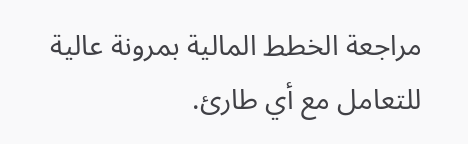مراجعة الخطط المالية بمرونة عالية للتعامل مع أي طارئ.